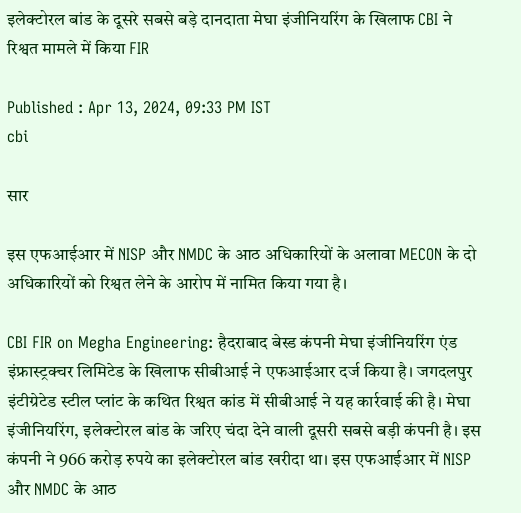इलेक्टोरल बांड के दूसरे सबसे बड़े दानदाता मेघा इंजीनियरिंग के खिलाफ CBI ने रिश्वत मामले में किया FIR

Published : Apr 13, 2024, 09:33 PM IST
cbi

सार

इस एफआईआर में NISP और NMDC के आठ अधिकारियों के अलावा MECON के दो अधिकारियों को रिश्वत लेने के आरोप में नामित किया गया है।

CBI FIR on Megha Engineering: हैदराबाद बेस्ड कंपनी मेघा इंजीनियरिंग एंड इंफ्रास्ट्रक्चर लिमिटेड के खिलाफ सीबीआई ने एफआईआर दर्ज किया है। जगदलपुर इंटीग्रेटेड स्टील प्लांट के कथित रिश्वत कांड में सीबीआई ने यह कार्रवाई की है। मेघा इंजीनियरिंग, इलेक्टोरल बांड के जरिए चंदा देने वाली दूसरी सबसे बड़ी कंपनी है। इस कंपनी ने 966 करोड़ रुपये का इलेक्टोरल बांड खरीदा था। इस एफआईआर में NISP और NMDC के आठ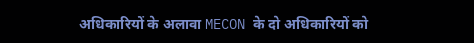अधिकारियों के अलावा MECON के दो अधिकारियों को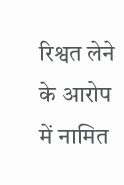रिश्वत लेने के आरोप में नामित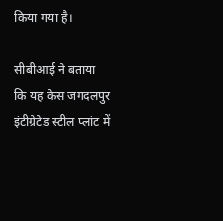किया गया है।

सीबीआई ने बताया कि यह केस जगदलपुर इंटीग्रेटेड स्टील प्लांट में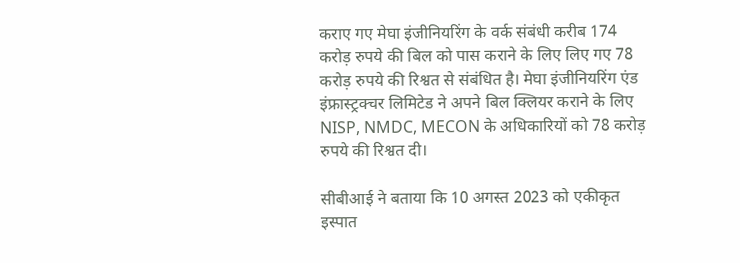कराए गए मेघा इंजीनियरिंग के वर्क संबंधी करीब 174 करोड़ रुपये की बिल को पास कराने के लिए लिए गए 78 करोड़ रुपये की रिश्वत से संबंधित है। मेघा इंजीनियरिंग एंड इंफ्रास्ट्रक्चर लिमिटेड ने अपने बिल क्लियर कराने के लिए NISP, NMDC, MECON के अधिकारियों को 78 करोड़ रुपये की रिश्वत दी।

सीबीआई ने बताया कि 10 अगस्त 2023 को एकीकृत इस्पात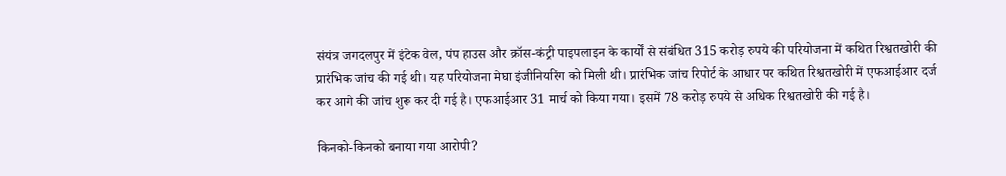संयंत्र जगदलपुर में इंटेक वेल, पंप हाउस और क्रॉस-कंट्री पाइपलाइन के कार्यों से संबंधित 315 करोड़ रुपये की परियोजना में कथित रिश्वतखोरी की प्रारंभिक जांच की गई थी। यह परियोजना मेघा इंजीनियरिंग को मिली थी। प्रारंभिक जांच रिपोर्ट के आधार पर कथित रिश्वतखोरी में एफआईआर दर्ज कर आगे की जांच शुरू कर दी गई है। एफआईआर 31 मार्च को किया गया। इसमें 78 करोड़ रुपये से अधिक रिश्वतखोरी की गई है।

किनको-किनको बनाया गया आरोपी?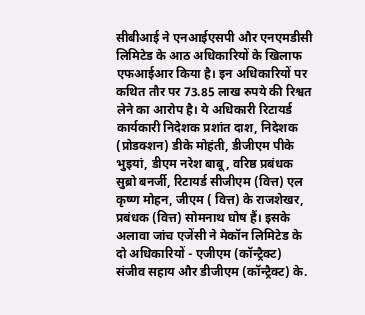सीबीआई ने एनआईएसपी और एनएमडीसी लिमिटेड के आठ अधिकारियों के खिलाफ एफआईआर किया है। इन अधिकारियों पर कथित तौर पर 73.85 लाख रुपये की रिश्वत लेने का आरोप है। ये अधिकारी रिटायर्ड कार्यकारी निदेशक प्रशांत दाश, निदेशक (प्रोडक्शन) डीके मोहंती, डीजीएम पीके भुइयां, डीएम नरेश बाबू, वरिष्ठ प्रबंधक सुब्रो बनर्जी, रिटायर्ड सीजीएम (वित्त) एल कृष्ण मोहन, जीएम ( वित्त) के राजशेखर, प्रबंधक (वित्त) सोमनाथ घोष हैं। इसके अलावा जांच एजेंसी ने मेकॉन लिमिटेड के दो अधिकारियों - एजीएम (कॉन्ट्रैक्ट) संजीव सहाय और डीजीएम (कॉन्ट्रैक्ट) के.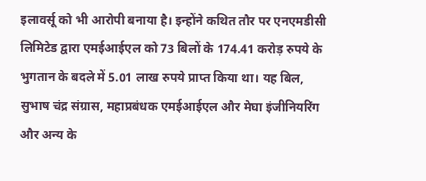इलावर्सू को भी आरोपी बनाया है। इन्होंने कथित तौर पर एनएमडीसी लिमिटेड द्वारा एमईआईएल को 73 बिलों के 174.41 करोड़ रुपये के भुगतान के बदले में 5.01 लाख रुपये प्राप्त किया था। यह बिल, सुभाष चंद्र संग्रास, महाप्रबंधक एमईआईएल और मेघा इंजीनियरिंग और अन्य के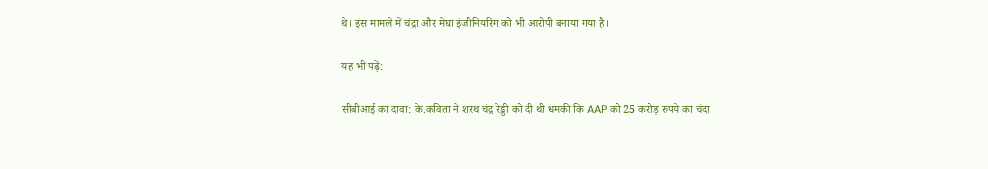थे। इस मामले में चंद्रा और मेघा इंजीनियरिंग को भी आरोपी बनाया गया है।

यह भी पढ़ें:

सीबीआई का दावा: के.कविता ने शरथ चंद्र रेड्डी को दी थी धमकी कि AAP को 25 करोड़ रुपये का चंदा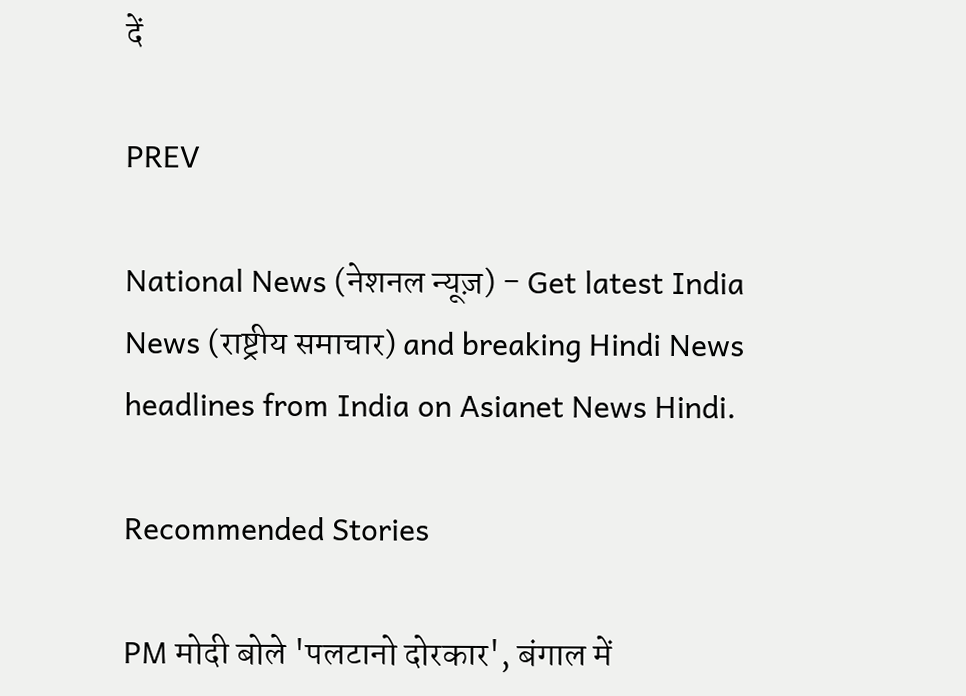दें

PREV

National News (नेशनल न्यूज़) - Get latest India News (राष्ट्रीय समाचार) and breaking Hindi News headlines from India on Asianet News Hindi.

Recommended Stories

PM मोदी बोले 'पलटानो दोरकार', बंगाल में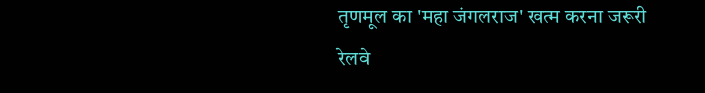तृणमूल का 'महा जंगलराज' खत्म करना जरूरी
रेलवे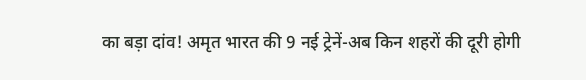का बड़ा दांव! अमृत भारत की 9 नई ट्रेनें-अब किन शहरों की दूरी होगी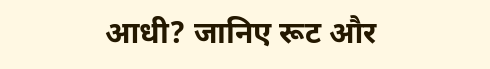आधी? जानिए रूट और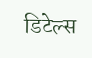डिटेल्स